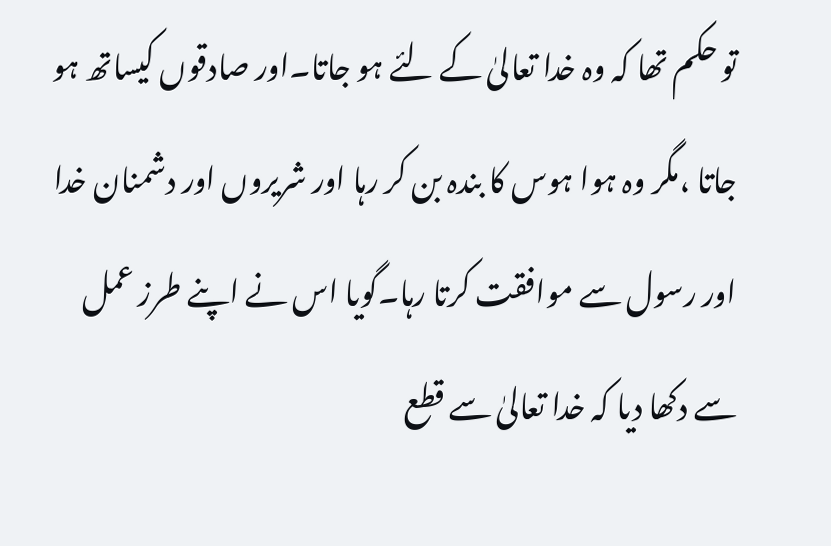تو حکم تھا کہ وہ خدا تعالیٰ کے لئے ہو جاتا۔اور صادقوں کیساتھ ہو جاتا ،مگر وہ ہوا ہوس کا بندہ بن کر رہا اور شریروں اور دشمنان خدا اور رسول سے موافقت کرتا رہا۔گویا اس نے اپنے طرز عمل سے دکھا دیا کہ خدا تعالیٰ سے قطع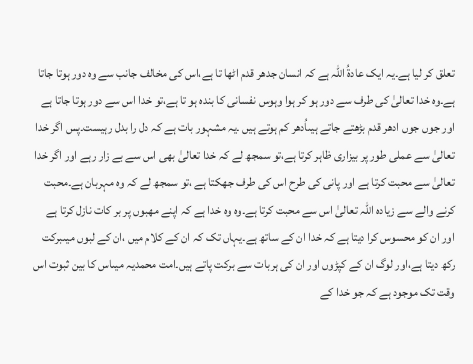تعلق کر لیا ہے۔یہ ایک عادۃُ اللہ ہے کہ انسان جدھر قدم اٹھا تا ہے،اس کی مخالف جانب سے وہ دور ہوتا جاتا ہے۔وہ خدا تعالیٰ کی طرف سے دور ہو کر ہوا وہوس نفسانی کا بندہ ہو تا ہے،تو خدا اس سے دور ہوتا جاتا ہے اور جوں جوں ادھر قدم بڑھتے جاتے ہیںاُدھر کم ہوتے ہیں ۔یہ مشہور بات ہے کہ دل را بدل رہیست۔پس اگر خدا تعالیٰ سے عملی طور پر بیزاری ظاہر کرتا ہے،تو سمجھ لے کہ خدا تعالیٰ بھی اس سے بے زار رہے اور اگر خدا تعالیٰ سے محبت کرتا ہے اور پانی کی طرح اس کی طرف جھکتا ہے ،تو سمجھ لے کہ وہ مہربان ہے۔محبت کرنے والے سے زیادہ اللہ تعالیٰ اس سے محبت کرتا ہے۔وہ وہ خدا ہے کہ اپنے مھبوں پر بر کات نازل کرتا ہے اور ان کو محسوس کرا دیتا ہے کہ خدا ان کے ساتھ ہے۔یہاں تک کہ ان کے کلام میں ،ان کے لبوں میںبرکت رکھ دیتا ہے،اور لوگ ان کے کپڑوں اور ان کی ہربات سے برکت پاتے ہیں۔امت محمدیہ میںاس کا بین ثبوت اس وقت تک موجود ہے کہ جو خدا کے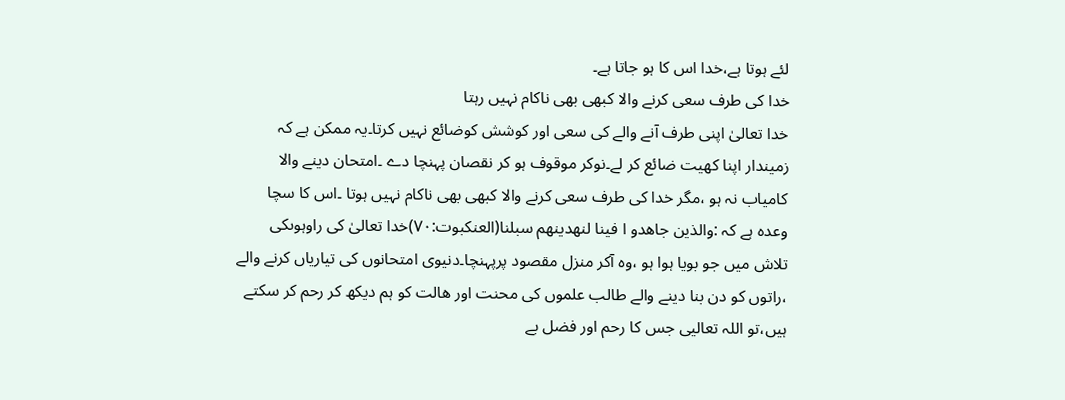لئے ہوتا ہے،خدا اس کا ہو جاتا ہے۔
خدا کی طرف سعی کرنے والا کبھی بھی ناکام نہیں رہتا
خدا تعالیٰ اپنی طرف آنے والے کی سعی اور کوشش کوضائع نہیں کرتا۔یہ ممکن ہے کہ زمیندار اپنا کھیت ضائع کر لے۔نوکر موقوف ہو کر نقصان پہنچا دے ۔امتحان دینے والا کامیاب نہ ہو ،مگر خدا کی طرف سعی کرنے والا کبھی بھی ناکام نہیں ہوتا ۔اس کا سچا وعدہ ہے کہ :والذین جاھدو ا فینا لنھدینھم سبلنا(العنکبوت:۷۰)خدا تعالیٰ کی راوہوںکی تلاش میں جو بویا ہوا ہو ،وہ آکر منزل مقصود پرپہنچا۔دنیوی امتحانوں کی تیاریاں کرنے والے ،راتوں کو دن بنا دینے والے طالب علموں کی محنت اور ھالت کو ہم دیکھ کر رحم کر سکتے ہیں،تو اللہ تعالیی جس کا رحم اور فضل بے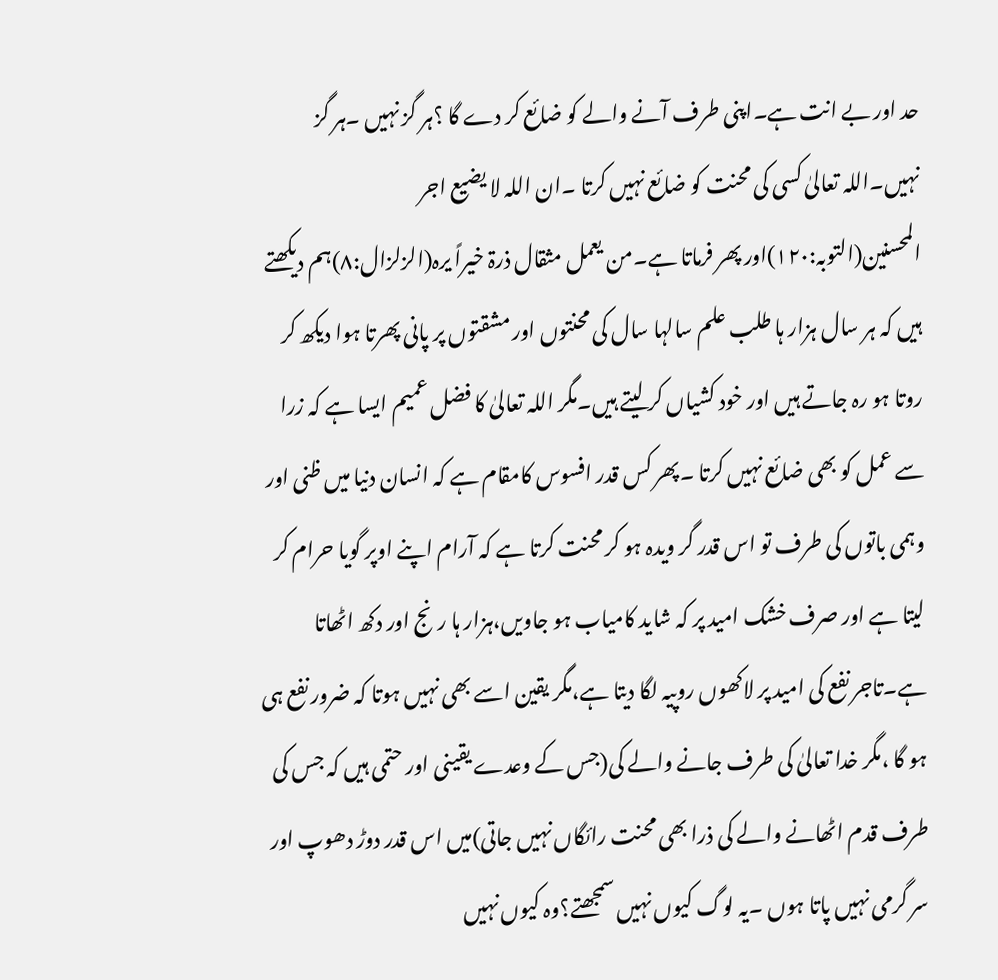حد اور بے انت ہے۔اپنی طرف آنے والے کو ضائع کر دے گا ؟ہر گز نہیں ۔ہر گز نہیں۔اللہ تعالیٰ کسی کی محنت کو ضائع نہیں کرتا ۔ان اللہ لا یضیع اجر المحسنین(التوبہ:۱۲۰)اور پھر فرماتا ہے۔من یعمل مثقال ذرۃ خیراً یرہ(الزلزال:۸)ہم دیکھتے ہیں کہ ہر سال ہزار ہا طلب علم سالہا سال کی محنتوں اور مشقتوں پر پانی پھرتا ہوا دیکھ کر روتا ہو رہ جاتے ہیں اور خود کشیاں کر لیتے ہیں۔مگر اللہ تعالیٰ کا فضل عمیم ایسا ہے کہ زرا سے عمل کو بھی ضائع نہیں کرتا ۔پھر کس قدر افسوس کامقام ہے کہ انسان دنیا میں ظنی اور وہمی باتوں کی طرف تو اس قدر گر ویدہ ہو کر محنت کرتا ہے کہ آرام اپنے اوپر گویا حرام کر لیتا ہے اور صرف خشک امید پر کہ شاید کامیاب ہو جاویں،ہزار ہا رنج اور دکھ اٹھاتا ہے۔تاجر نفع کی امید پر لاکھوں روپیہ لگا دیتا ہے،مگر یقین اسے بھی نہیں ہوتا کہ ضرور نفع ہی ہو گا ،مگر خدا تعالیٰ کی طرف جانے والے کی(جس کے وعدے یقینی اور حتمی ہیں کہ جس کی طرف قدم اٹھانے والے کی ذرا بھی محنت رائگاں نہیں جاتی)میں اس قدر دوڑ دھوپ اور سر گرمی نہیں پاتا ہوں ۔یہ لوگ کیوں نہیں سمجھتے؟وہ کیوں نہیں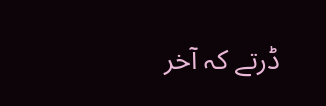ڈرتے کہ آخر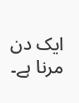ایک دن مرنا ہے۔